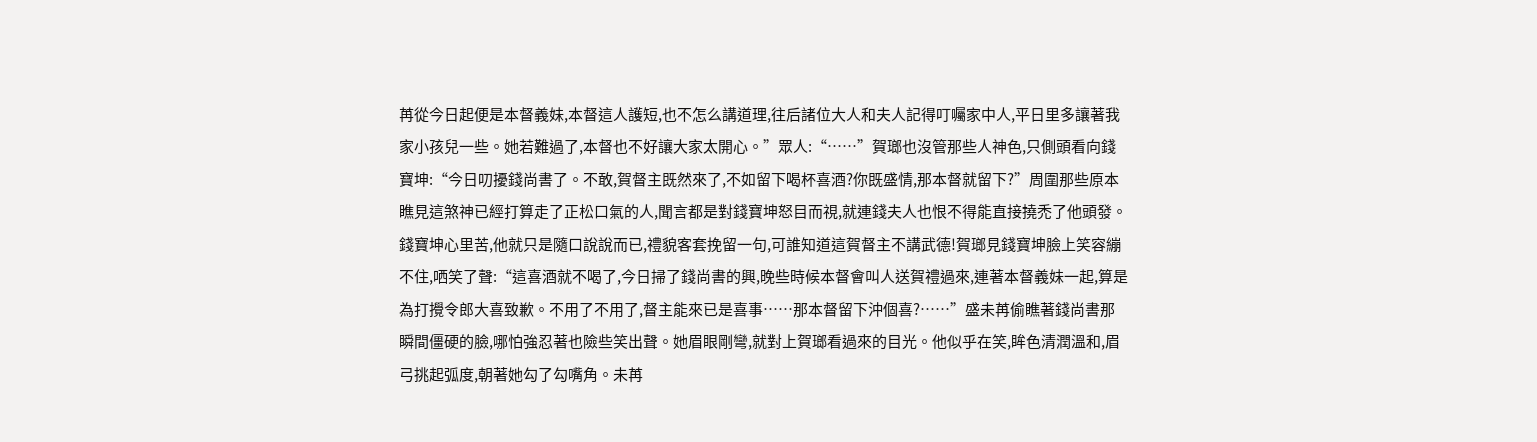苒從今日起便是本督義妹,本督這人護短,也不怎么講道理,往后諸位大人和夫人記得叮囑家中人,平日里多讓著我家小孩兒一些。她若難過了,本督也不好讓大家太開心。”眾人:“……”賀瑯也沒管那些人神色,只側頭看向錢寶坤:“今日叨擾錢尚書了。不敢,賀督主既然來了,不如留下喝杯喜酒?你既盛情,那本督就留下?”周圍那些原本瞧見這煞神已經打算走了正松口氣的人,聞言都是對錢寶坤怒目而視,就連錢夫人也恨不得能直接撓禿了他頭發。錢寶坤心里苦,他就只是隨口說說而已,禮貌客套挽留一句,可誰知道這賀督主不講武德!賀瑯見錢寶坤臉上笑容繃不住,哂笑了聲:“這喜酒就不喝了,今日掃了錢尚書的興,晚些時候本督會叫人送賀禮過來,連著本督義妹一起,算是為打攪令郎大喜致歉。不用了不用了,督主能來已是喜事……那本督留下沖個喜?……”盛未苒偷瞧著錢尚書那瞬間僵硬的臉,哪怕強忍著也險些笑出聲。她眉眼剛彎,就對上賀瑯看過來的目光。他似乎在笑,眸色清潤溫和,眉弓挑起弧度,朝著她勾了勾嘴角。未苒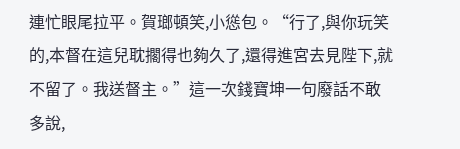連忙眼尾拉平。賀瑯頓笑,小慫包。“行了,與你玩笑的,本督在這兒耽擱得也夠久了,還得進宮去見陛下,就不留了。我送督主。”這一次錢寶坤一句廢話不敢多說,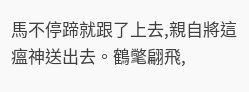馬不停蹄就跟了上去,親自將這瘟神送出去。鶴氅翩飛,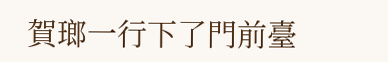賀瑯一行下了門前臺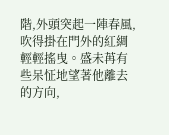階,外頭突起一陣春風,吹得掛在門外的紅綢輕輕搖曳。盛未苒有些呆怔地望著他離去的方向,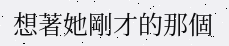想著她剛才的那個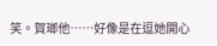笑。賀瑯他……好像是在逗她開心